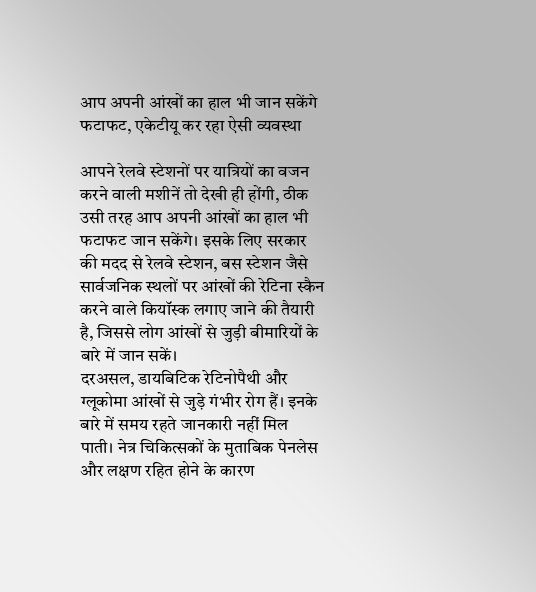आप अपनी आंखों का हाल भी जान सकेंगे फटाफट, एकेटीयू कर रहा ऐसी व्यवस्था

आपने रेलवे स्टेशनों पर यात्रियों का वजन करने वाली मशीनें तो देखी ही होंगी, ठीक उसी तरह आप अपनी आंखों का हाल भी फटाफट जान सकेंगे। इसके लिए सरकार की मदद से रेलवे स्टेशन, बस स्टेशन जैसे सार्वजनिक स्थलों पर आंखों की रेटिना स्कैन करने वाले कियॉस्क लगाए जाने की तैयारी है, जिससे लोग आंखों से जुड़ी बीमारियों के बारे में जान सकें।
दरअसल, डायबिटिक रेटिनोपैथी और ग्लूकोमा आंखों से जुड़े गंभीर रोग हैं। इनके बारे में समय रहते जानकारी नहीं मिल पाती। नेत्र चिकित्सकों के मुताबिक पेनलेस और लक्षण रहित होने के कारण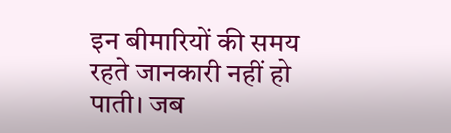इन बीमारियों की समय रहते जानकारी नहीं हो पाती। जब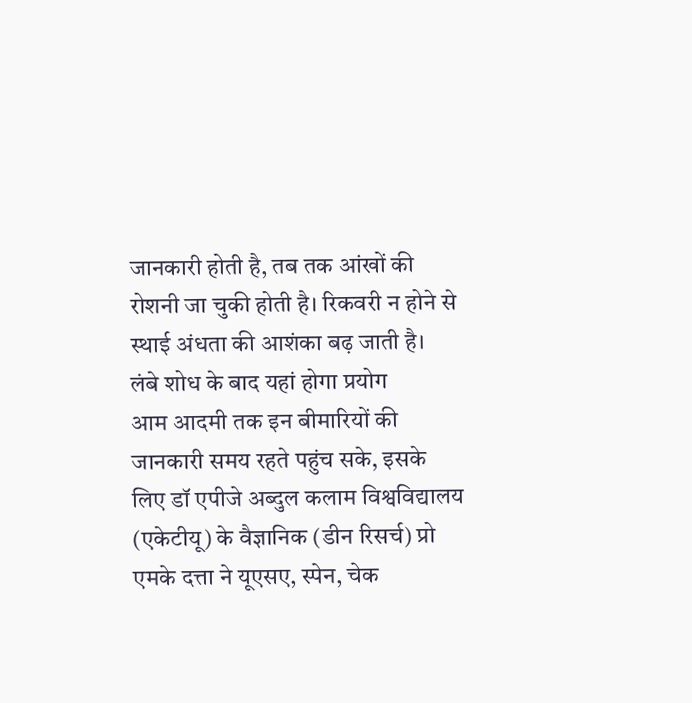जानकारी होती है, तब तक आंखों की रोशनी जा चुकी होती है। रिकवरी न होने से स्थाई अंधता की आशंका बढ़ जाती है।
लंबे शोध के बाद यहां होगा प्रयोग
आम आदमी तक इन बीमारियों की जानकारी समय रहते पहुंच सके, इसके लिए डॉ एपीजे अब्दुल कलाम विश्वविद्यालय (एकेटीयू) के वैज्ञानिक (डीन रिसर्च) प्रो एमके दत्ता ने यूएसए, स्पेन, चेक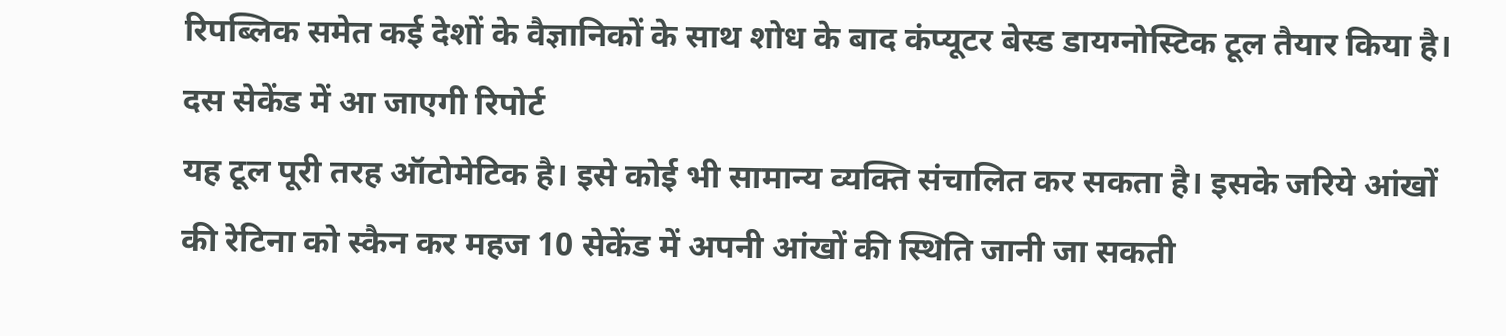रिपब्लिक समेत कई देशों के वैज्ञानिकों के साथ शोध के बाद कंप्यूटर बेस्ड डायग्नोस्टिक टूल तैयार किया है।
दस सेकेंड में आ जाएगी रिपोर्ट
यह टूल पूरी तरह ऑटोमेटिक है। इसे कोई भी सामान्य व्यक्ति संचालित कर सकता है। इसके जरिये आंखों की रेटिना को स्कैन कर महज 10 सेकेंड में अपनी आंखों की स्थिति जानी जा सकती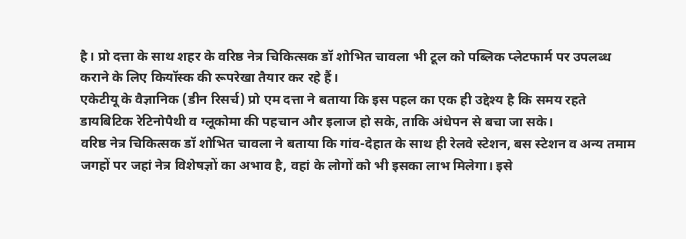है। प्रो दत्ता के साथ शहर के वरिष्ठ नेत्र चिकित्सक डॉ शोभित चावला भी टूल को पब्लिक प्लेटफार्म पर उपलब्ध कराने के लिए कियॉस्क की रूपरेखा तैयार कर रहे हैं।
एकेटीयू के वैज्ञानिक (डीन रिसर्च) प्रो एम दत्ता ने बताया कि इस पहल का एक ही उद्देश्य है कि समय रहते डायबिटिक रेटिनोपैथी व ग्लूकोमा की पहचान और इलाज हो सके, ताकि अंधेपन से बचा जा सके।
वरिष्ठ नेत्र चिकित्सक डॉ शोभित चावला ने बताया कि गांव-देहात के साथ ही रेलवे स्टेशन, बस स्टेशन व अन्य तमाम जगहों पर जहां नेत्र विशेषज्ञों का अभाव है, वहां के लोगों को भी इसका लाभ मिलेगा। इसे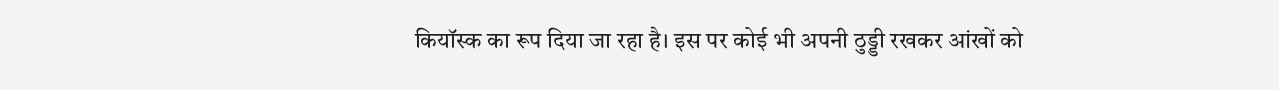कियॉस्क का रूप दिया जा रहा है। इस पर कोई भी अपनी ठुड्डी रखकर आंखों को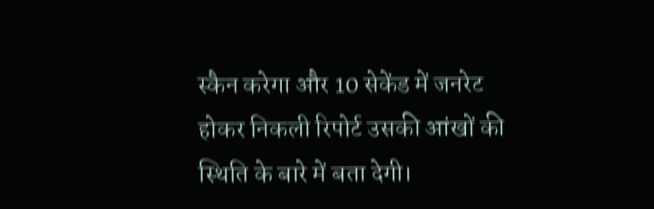स्कैन करेगा और 10 सेकेंड में जनरेट होकर निकली रिपोर्ट उसकी आंखों की स्थिति के बारे में बता देगी।